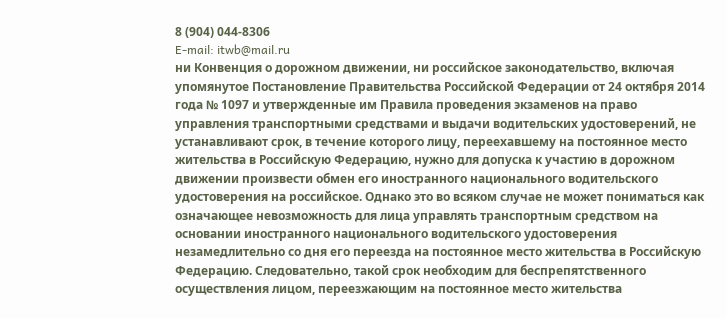8 (904) 044-8306
E-mail: itwb@mail.ru
ни Конвенция о дорожном движении, ни российское законодательство, включая упомянутое Постановление Правительства Российской Федерации от 24 октября 2014 года № 1097 и утвержденные им Правила проведения экзаменов на право управления транспортными средствами и выдачи водительских удостоверений, не устанавливают срок, в течение которого лицу, переехавшему на постоянное место жительства в Российскую Федерацию, нужно для допуска к участию в дорожном движении произвести обмен его иностранного национального водительского удостоверения на российское. Однако это во всяком случае не может пониматься как означающее невозможность для лица управлять транспортным средством на основании иностранного национального водительского удостоверения незамедлительно со дня его переезда на постоянное место жительства в Российскую Федерацию. Следовательно, такой срок необходим для беспрепятственного осуществления лицом, переезжающим на постоянное место жительства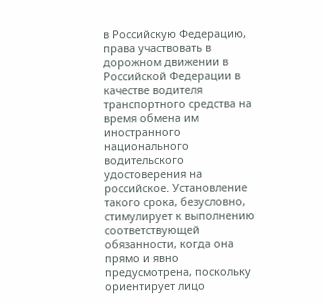в Российскую Федерацию, права участвовать в дорожном движении в Российской Федерации в качестве водителя транспортного средства на время обмена им иностранного национального водительского удостоверения на российское. Установление такого срока, безусловно, стимулирует к выполнению соответствующей обязанности, когда она прямо и явно предусмотрена, поскольку ориентирует лицо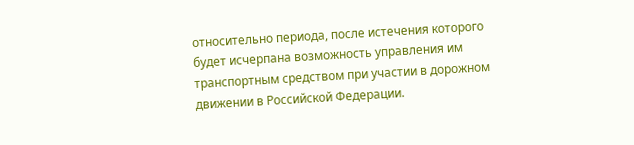относительно периода, после истечения которого будет исчерпана возможность управления им транспортным средством при участии в дорожном движении в Российской Федерации.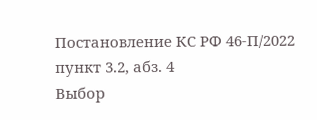Постановление КС РФ 46-П/2022 пункт 3.2, абз. 4
Выбор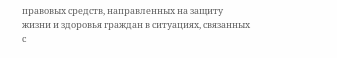правовых средств, направленных на защиту жизни и здоровья граждан в ситуациях, связанных с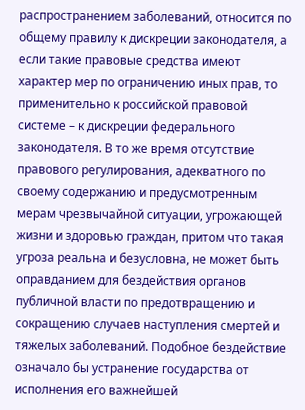распространением заболеваний, относится по общему правилу к дискреции законодателя, а если такие правовые средства имеют характер мер по ограничению иных прав, то применительно к российской правовой системе – к дискреции федерального законодателя. В то же время отсутствие правового регулирования, адекватного по своему содержанию и предусмотренным мерам чрезвычайной ситуации, угрожающей жизни и здоровью граждан, притом что такая угроза реальна и безусловна, не может быть оправданием для бездействия органов публичной власти по предотвращению и сокращению случаев наступления смертей и тяжелых заболеваний. Подобное бездействие означало бы устранение государства от исполнения его важнейшей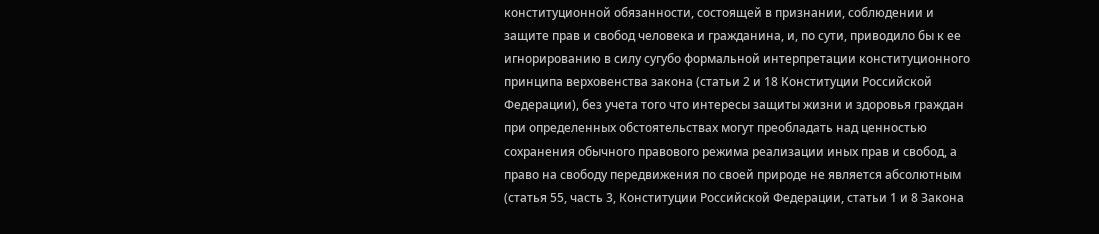конституционной обязанности, состоящей в признании, соблюдении и защите прав и свобод человека и гражданина, и, по сути, приводило бы к ее игнорированию в силу сугубо формальной интерпретации конституционного принципа верховенства закона (статьи 2 и 18 Конституции Российской Федерации), без учета того что интересы защиты жизни и здоровья граждан при определенных обстоятельствах могут преобладать над ценностью сохранения обычного правового режима реализации иных прав и свобод, а право на свободу передвижения по своей природе не является абсолютным (статья 55, часть 3, Конституции Российской Федерации, статьи 1 и 8 Закона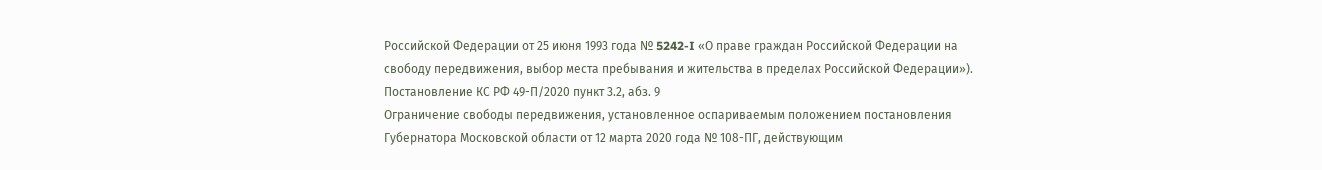Российской Федерации от 25 июня 1993 года № 5242-I «О праве граждан Российской Федерации на свободу передвижения, выбор места пребывания и жительства в пределах Российской Федерации»).
Постановление КС РФ 49-П/2020 пункт 3.2, абз. 9
Ограничение свободы передвижения, установленное оспариваемым положением постановления Губернатора Московской области от 12 марта 2020 года № 108-ПГ, действующим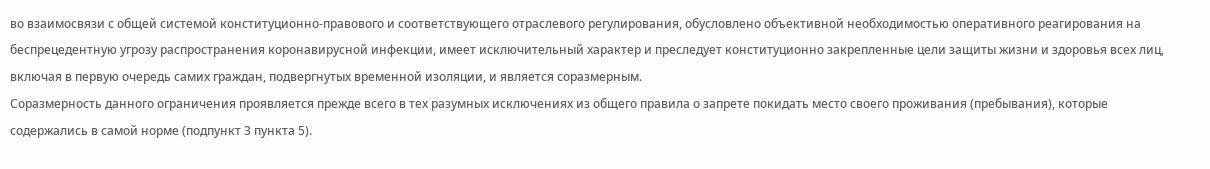во взаимосвязи с общей системой конституционно-правового и соответствующего отраслевого регулирования, обусловлено объективной необходимостью оперативного реагирования на беспрецедентную угрозу распространения коронавирусной инфекции, имеет исключительный характер и преследует конституционно закрепленные цели защиты жизни и здоровья всех лиц, включая в первую очередь самих граждан, подвергнутых временной изоляции, и является соразмерным.
Соразмерность данного ограничения проявляется прежде всего в тех разумных исключениях из общего правила о запрете покидать место своего проживания (пребывания), которые содержались в самой норме (подпункт 3 пункта 5).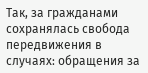Так, за гражданами сохранялась свобода передвижения в случаях: обращения за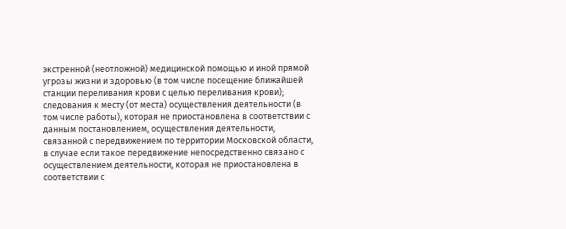экстренной (неотложной) медицинской помощью и иной прямой угрозы жизни и здоровью (в том числе посещение ближайшей станции переливания крови с целью переливания крови); следования к месту (от места) осуществления деятельности (в том числе работы), которая не приостановлена в соответствии с данным постановлением, осуществления деятельности, связанной с передвижением по территории Московской области, в случае если такое передвижение непосредственно связано с осуществлением деятельности, которая не приостановлена в соответствии с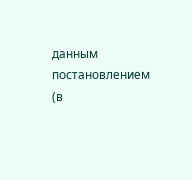данным постановлением (в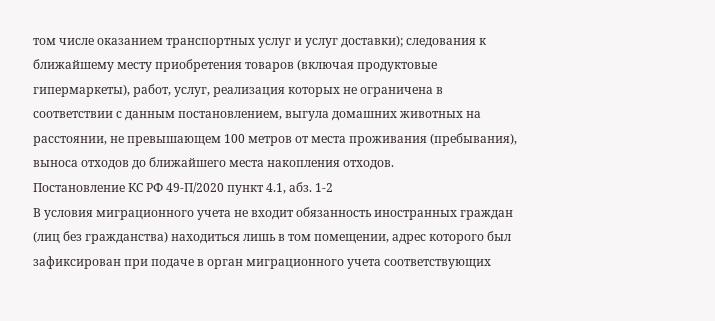том числе оказанием транспортных услуг и услуг доставки); следования к ближайшему месту приобретения товаров (включая продуктовые гипермаркеты), работ, услуг, реализация которых не ограничена в соответствии с данным постановлением, выгула домашних животных на расстоянии, не превышающем 100 метров от места проживания (пребывания), выноса отходов до ближайшего места накопления отходов.
Постановление КС РФ 49-П/2020 пункт 4.1, абз. 1-2
В условия миграционного учета не входит обязанность иностранных граждан (лиц без гражданства) находиться лишь в том помещении, адрес которого был зафиксирован при подаче в орган миграционного учета соответствующих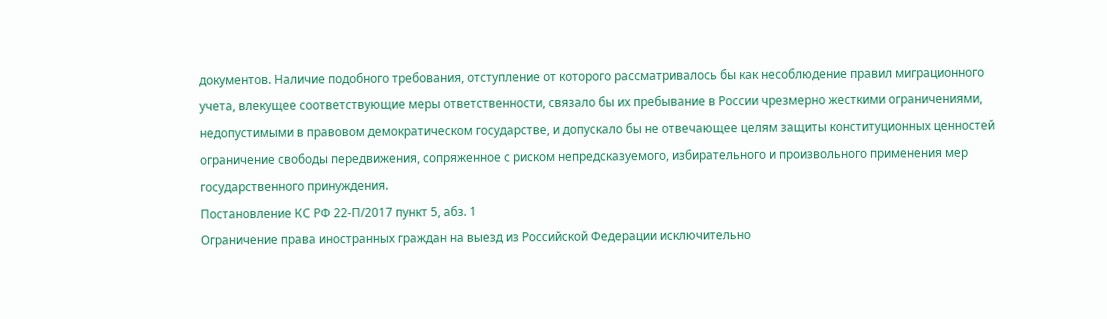документов. Наличие подобного требования, отступление от которого рассматривалось бы как несоблюдение правил миграционного учета, влекущее соответствующие меры ответственности, связало бы их пребывание в России чрезмерно жесткими ограничениями, недопустимыми в правовом демократическом государстве, и допускало бы не отвечающее целям защиты конституционных ценностей ограничение свободы передвижения, сопряженное с риском непредсказуемого, избирательного и произвольного применения мер государственного принуждения.
Постановление КС РФ 22-П/2017 пункт 5, абз. 1
Ограничение права иностранных граждан на выезд из Российской Федерации исключительно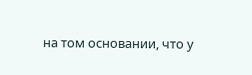на том основании, что у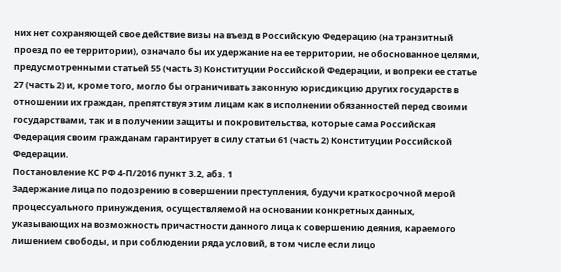них нет сохраняющей свое действие визы на въезд в Российскую Федерацию (на транзитный проезд по ее территории), означало бы их удержание на ее территории, не обоснованное целями, предусмотренными статьей 55 (часть 3) Конституции Российской Федерации, и вопреки ее статье 27 (часть 2) и, кроме того, могло бы ограничивать законную юрисдикцию других государств в отношении их граждан, препятствуя этим лицам как в исполнении обязанностей перед своими государствами, так и в получении защиты и покровительства, которые сама Российская Федерация своим гражданам гарантирует в силу статьи 61 (часть 2) Конституции Российской Федерации.
Постановление КС РФ 4-П/2016 пункт 3.2, абз. 1
Задержание лица по подозрению в совершении преступления, будучи краткосрочной мерой процессуального принуждения, осуществляемой на основании конкретных данных, указывающих на возможность причастности данного лица к совершению деяния, караемого лишением свободы, и при соблюдении ряда условий, в том числе если лицо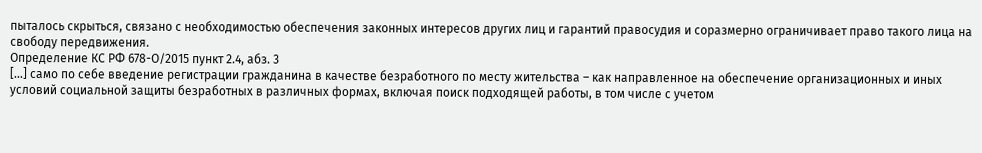пыталось скрыться, связано с необходимостью обеспечения законных интересов других лиц и гарантий правосудия и соразмерно ограничивает право такого лица на свободу передвижения.
Определение КС РФ 678-О/2015 пункт 2.4, абз. 3
[...] само по себе введение регистрации гражданина в качестве безработного по месту жительства – как направленное на обеспечение организационных и иных условий социальной защиты безработных в различных формах, включая поиск подходящей работы, в том числе с учетом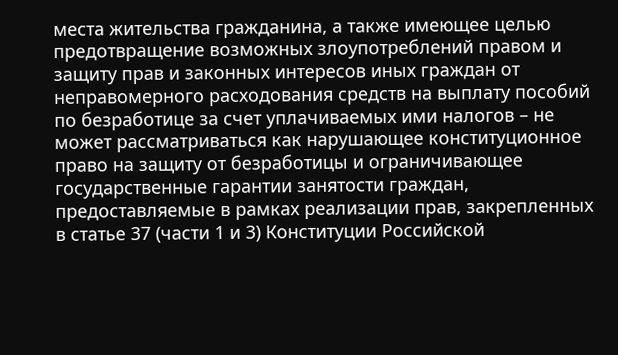места жительства гражданина, а также имеющее целью предотвращение возможных злоупотреблений правом и защиту прав и законных интересов иных граждан от неправомерного расходования средств на выплату пособий по безработице за счет уплачиваемых ими налогов – не может рассматриваться как нарушающее конституционное право на защиту от безработицы и ограничивающее государственные гарантии занятости граждан, предоставляемые в рамках реализации прав, закрепленных в статье 37 (части 1 и 3) Конституции Российской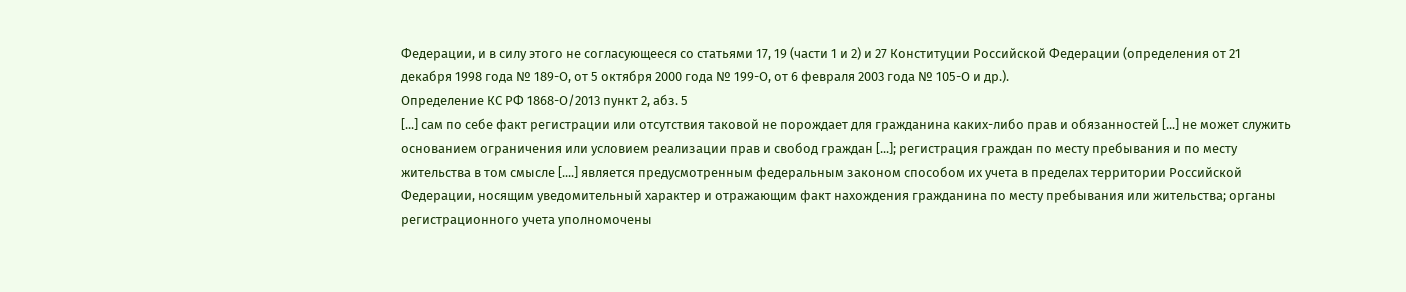Федерации, и в силу этого не согласующееся со статьями 17, 19 (части 1 и 2) и 27 Конституции Российской Федерации (определения от 21 декабря 1998 года № 189-О, от 5 октября 2000 года № 199-О, от 6 февраля 2003 года № 105-О и др.).
Определение КС РФ 1868-О/2013 пункт 2, абз. 5
[...] сам по себе факт регистрации или отсутствия таковой не порождает для гражданина каких-либо прав и обязанностей [...] не может служить основанием ограничения или условием реализации прав и свобод граждан [...]; регистрация граждан по месту пребывания и по месту жительства в том смысле [....] является предусмотренным федеральным законом способом их учета в пределах территории Российской Федерации, носящим уведомительный характер и отражающим факт нахождения гражданина по месту пребывания или жительства; органы регистрационного учета уполномочены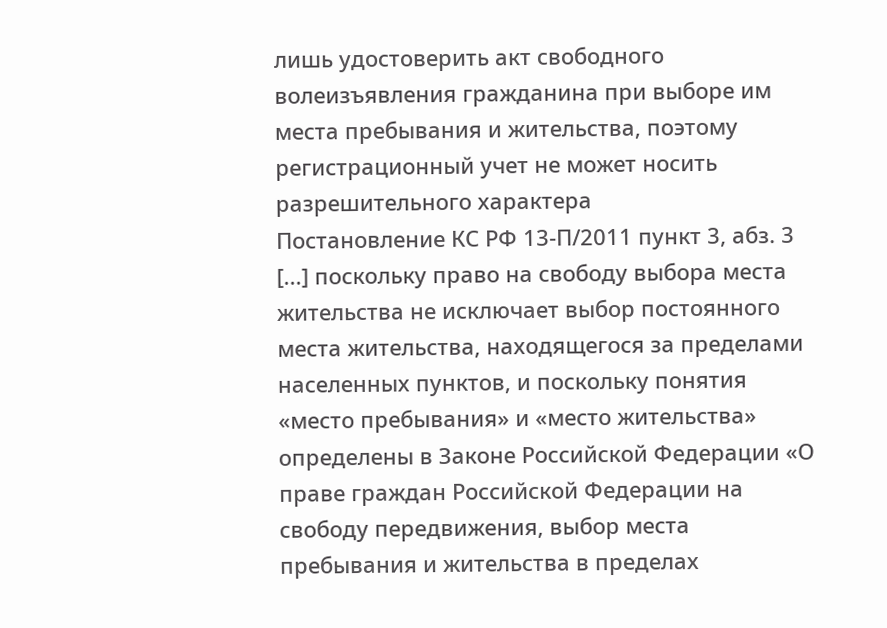лишь удостоверить акт свободного волеизъявления гражданина при выборе им места пребывания и жительства, поэтому регистрационный учет не может носить разрешительного характера
Постановление КС РФ 13-П/2011 пункт 3, абз. 3
[...] поскольку право на свободу выбора места жительства не исключает выбор постоянного места жительства, находящегося за пределами населенных пунктов, и поскольку понятия «место пребывания» и «место жительства» определены в Законе Российской Федерации «О праве граждан Российской Федерации на свободу передвижения, выбор места пребывания и жительства в пределах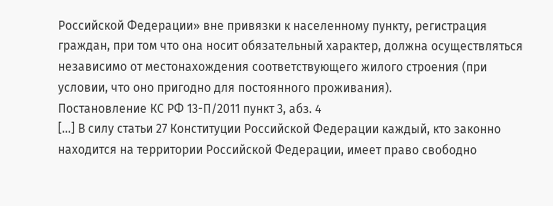Российской Федерации» вне привязки к населенному пункту, регистрация граждан, при том что она носит обязательный характер, должна осуществляться независимо от местонахождения соответствующего жилого строения (при условии, что оно пригодно для постоянного проживания).
Постановление КС РФ 13-П/2011 пункт 3, абз. 4
[...] В силу статьи 27 Конституции Российской Федерации каждый, кто законно находится на территории Российской Федерации, имеет право свободно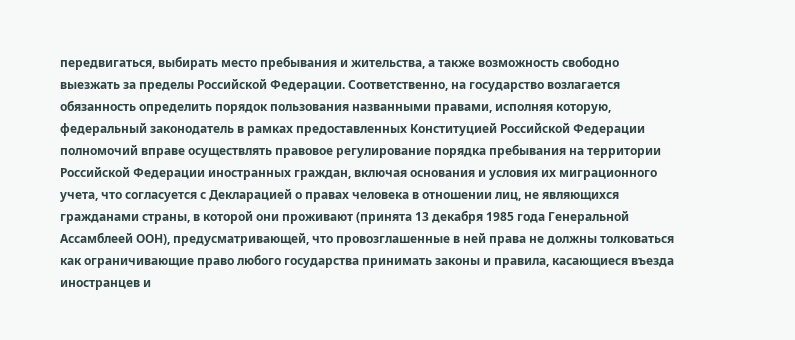передвигаться, выбирать место пребывания и жительства, а также возможность свободно выезжать за пределы Российской Федерации. Соответственно, на государство возлагается обязанность определить порядок пользования названными правами, исполняя которую, федеральный законодатель в рамках предоставленных Конституцией Российской Федерации полномочий вправе осуществлять правовое регулирование порядка пребывания на территории Российской Федерации иностранных граждан, включая основания и условия их миграционного учета, что согласуется с Декларацией о правах человека в отношении лиц, не являющихся гражданами страны, в которой они проживают (принята 13 декабря 1985 года Генеральной Ассамблеей ООН), предусматривающей, что провозглашенные в ней права не должны толковаться как ограничивающие право любого государства принимать законы и правила, касающиеся въезда иностранцев и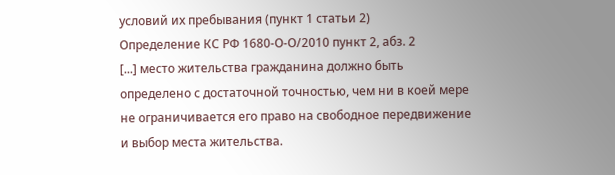условий их пребывания (пункт 1 статьи 2)
Определение КС РФ 1680-О-О/2010 пункт 2, абз. 2
[...] место жительства гражданина должно быть определено с достаточной точностью, чем ни в коей мере не ограничивается его право на свободное передвижение и выбор места жительства.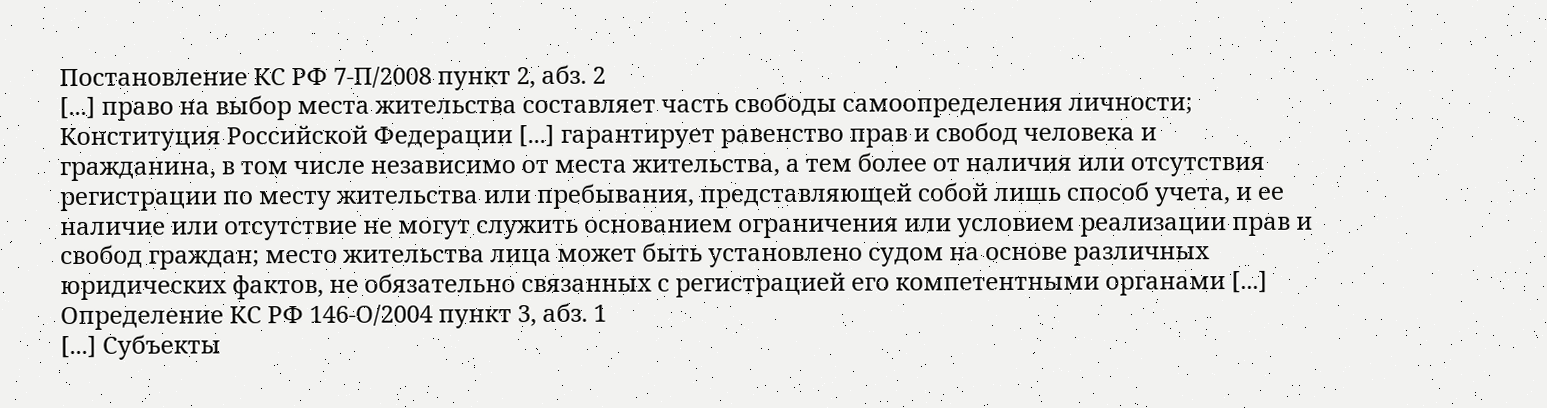Постановление КС РФ 7-П/2008 пункт 2, абз. 2
[...] право на выбор места жительства составляет часть свободы самоопределения личности; Конституция Российской Федерации [...] гарантирует равенство прав и свобод человека и гражданина, в том числе независимо от места жительства, а тем более от наличия или отсутствия регистрации по месту жительства или пребывания, представляющей собой лишь способ учета, и ее наличие или отсутствие не могут служить основанием ограничения или условием реализации прав и свобод граждан; место жительства лица может быть установлено судом на основе различных юридических фактов, не обязательно связанных с регистрацией его компетентными органами [...]
Определение КС РФ 146-О/2004 пункт 3, абз. 1
[...] Субъекты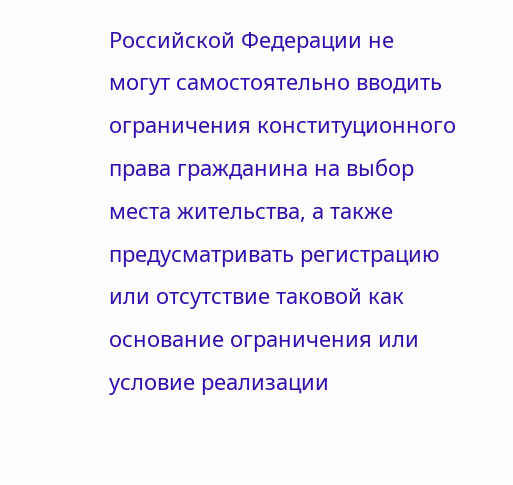Российской Федерации не могут самостоятельно вводить ограничения конституционного права гражданина на выбор места жительства, а также предусматривать регистрацию или отсутствие таковой как основание ограничения или условие реализации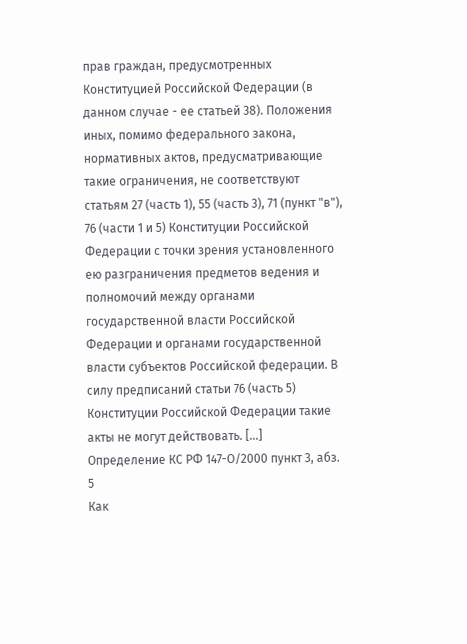прав граждан, предусмотренных Конституцией Российской Федерации (в данном случае - ее статьей 38). Положения иных, помимо федерального закона, нормативных актов, предусматривающие такие ограничения, не соответствуют статьям 27 (часть 1), 55 (часть 3), 71 (пункт "в"), 76 (части 1 и 5) Конституции Российской Федерации с точки зрения установленного ею разграничения предметов ведения и полномочий между органами государственной власти Российской Федерации и органами государственной власти субъектов Российской федерации. В силу предписаний статьи 76 (часть 5) Конституции Российской Федерации такие акты не могут действовать. [...]
Определение КС РФ 147-О/2000 пункт 3, абз. 5
Как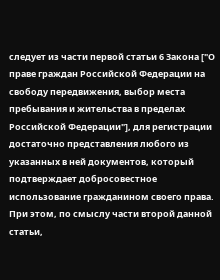следует из части первой статьи 6 Закона ["О праве граждан Российской Федерации на свободу передвижения, выбор места пребывания и жительства в пределах Российской Федерации"], для регистрации достаточно представления любого из указанных в ней документов, который подтверждает добросовестное использование гражданином своего права. При этом, по смыслу части второй данной статьи,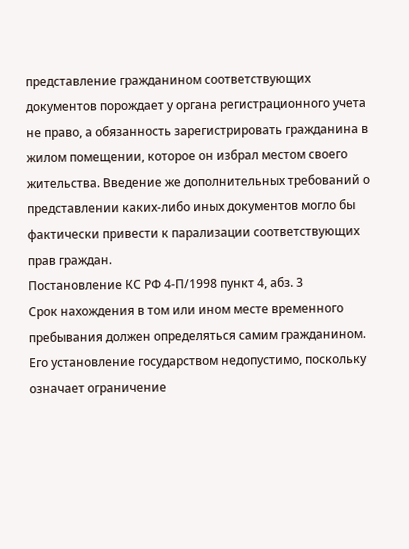представление гражданином соответствующих документов порождает у органа регистрационного учета не право, а обязанность зарегистрировать гражданина в жилом помещении, которое он избрал местом своего жительства. Введение же дополнительных требований о представлении каких-либо иных документов могло бы фактически привести к парализации соответствующих прав граждан.
Постановление КС РФ 4-П/1998 пункт 4, абз. 3
Срок нахождения в том или ином месте временного пребывания должен определяться самим гражданином. Его установление государством недопустимо, поскольку означает ограничение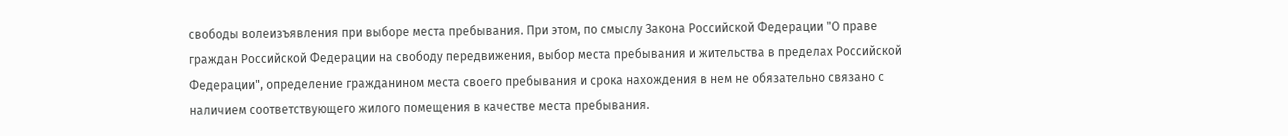свободы волеизъявления при выборе места пребывания. При этом, по смыслу Закона Российской Федерации "О праве граждан Российской Федерации на свободу передвижения, выбор места пребывания и жительства в пределах Российской Федерации", определение гражданином места своего пребывания и срока нахождения в нем не обязательно связано с наличием соответствующего жилого помещения в качестве места пребывания.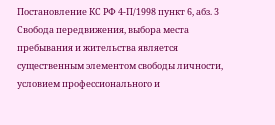Постановление КС РФ 4-П/1998 пункт 6, абз. 3
Свобода передвижения, выбора места пребывания и жительства является существенным элементом свободы личности, условием профессионального и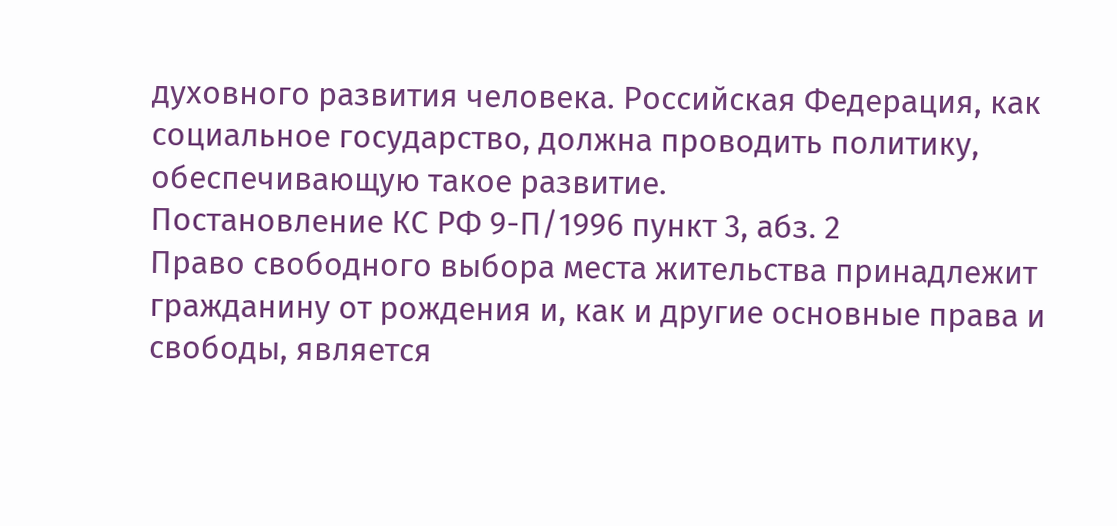духовного развития человека. Российская Федерация, как социальное государство, должна проводить политику, обеспечивающую такое развитие.
Постановление КС РФ 9-П/1996 пункт 3, абз. 2
Право свободного выбора места жительства принадлежит гражданину от рождения и, как и другие основные права и свободы, является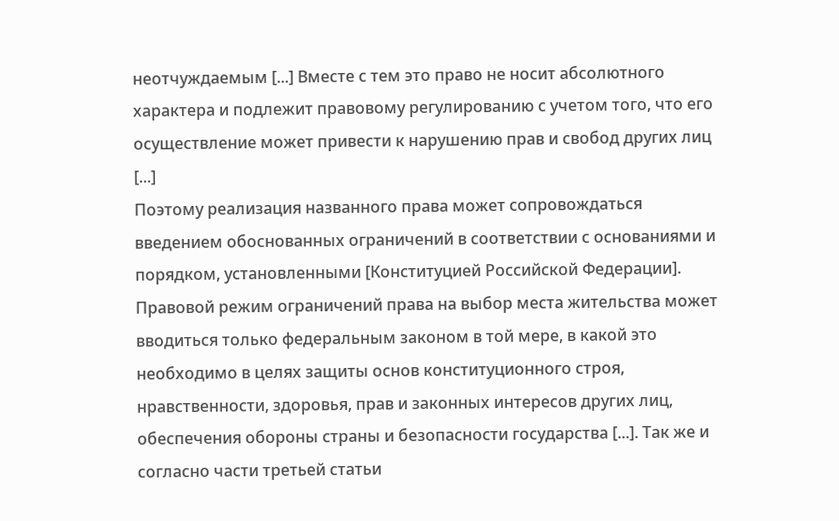неотчуждаемым [...] Вместе с тем это право не носит абсолютного характера и подлежит правовому регулированию с учетом того, что его осуществление может привести к нарушению прав и свобод других лиц [...]
Поэтому реализация названного права может сопровождаться введением обоснованных ограничений в соответствии с основаниями и порядком, установленными [Конституцией Российской Федерации]. Правовой режим ограничений права на выбор места жительства может вводиться только федеральным законом в той мере, в какой это необходимо в целях защиты основ конституционного строя, нравственности, здоровья, прав и законных интересов других лиц, обеспечения обороны страны и безопасности государства [...]. Так же и согласно части третьей статьи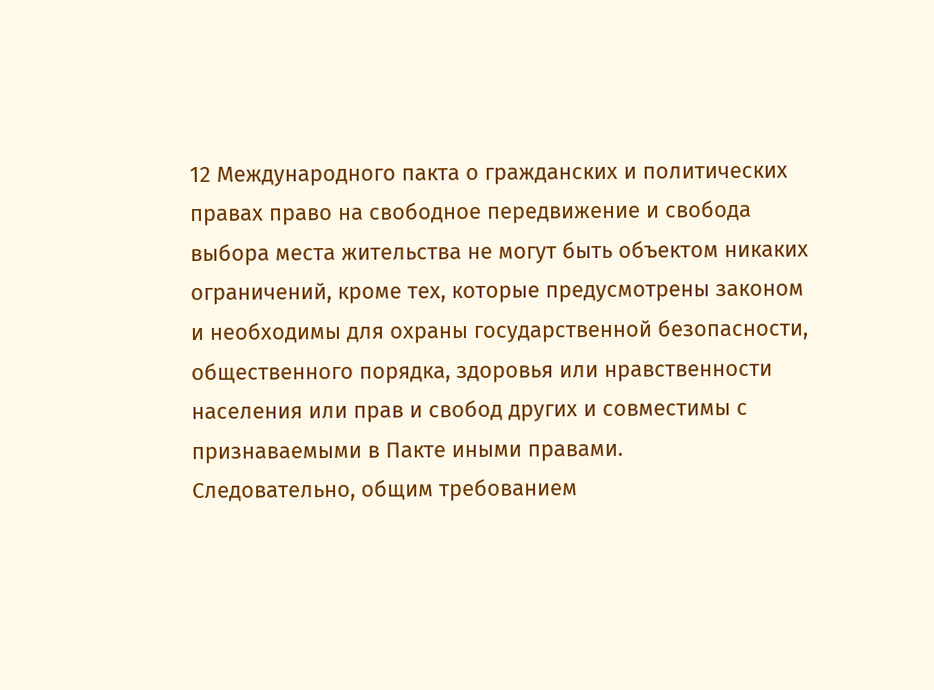12 Международного пакта о гражданских и политических правах право на свободное передвижение и свобода выбора места жительства не могут быть объектом никаких ограничений, кроме тех, которые предусмотрены законом и необходимы для охраны государственной безопасности, общественного порядка, здоровья или нравственности населения или прав и свобод других и совместимы с признаваемыми в Пакте иными правами.
Следовательно, общим требованием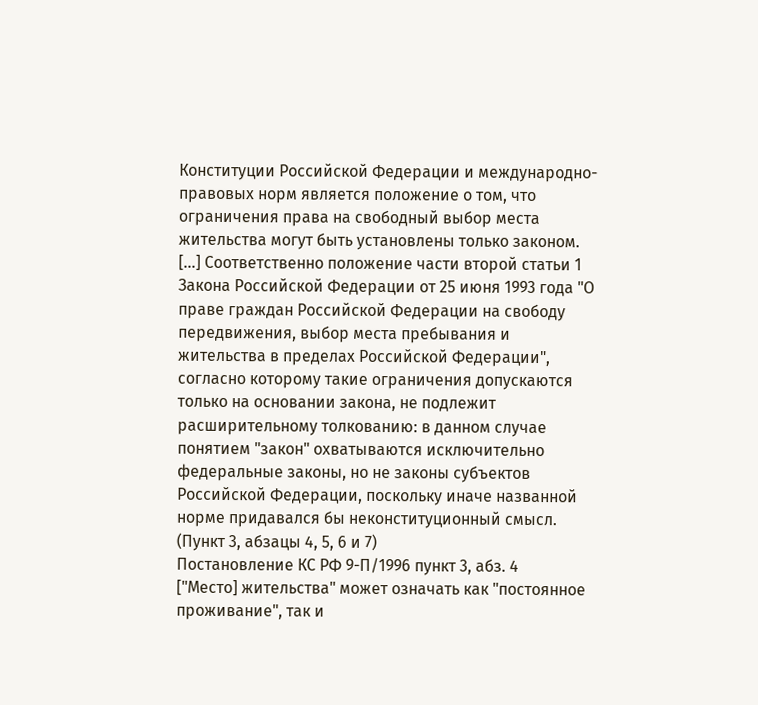Конституции Российской Федерации и международно-правовых норм является положение о том, что ограничения права на свободный выбор места жительства могут быть установлены только законом.
[...] Соответственно положение части второй статьи 1 Закона Российской Федерации от 25 июня 1993 года "О праве граждан Российской Федерации на свободу передвижения, выбор места пребывания и жительства в пределах Российской Федерации", согласно которому такие ограничения допускаются только на основании закона, не подлежит расширительному толкованию: в данном случае понятием "закон" охватываются исключительно федеральные законы, но не законы субъектов Российской Федерации, поскольку иначе названной норме придавался бы неконституционный смысл. (Пункт 3, абзацы 4, 5, 6 и 7)
Постановление КС РФ 9-П/1996 пункт 3, абз. 4
["Место] жительства" может означать как "постоянное проживание", так и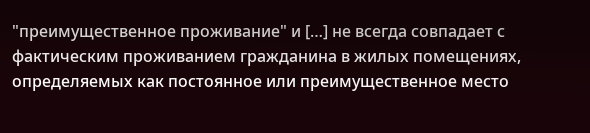"преимущественное проживание" и […] не всегда совпадает с фактическим проживанием гражданина в жилых помещениях, определяемых как постоянное или преимущественное место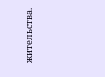жительства.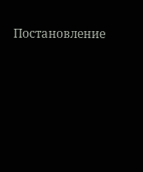Постановление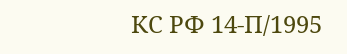КС РФ 14-П/1995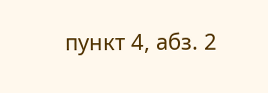пункт 4, абз. 2